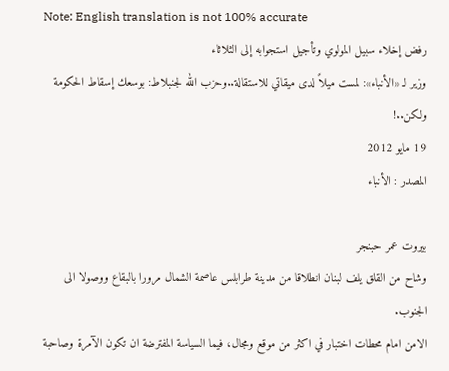Note: English translation is not 100% accurate
رفض إخلاء سبيل المولوي وتأجيل استجوابه إلى الثلاثاء
وزير لـ «الأنباء»: لمست ميلاً لدى ميقاتي للاستقالة..وحزب الله لجنبلاط: بوسعك إسقاط الحكومة ولكن..!
19 مايو 2012
المصدر : الأنباء

بيروت عمر حبنجر
وشاح من القلق يلف لبنان انطلاقا من مدينة طرابلس عاصمة الشمال مرورا بالبقاع ووصولا الى الجنوب.
الامن امام محطات اختبار في اكثر من موقع ومجال، فيما السياسة المفترضة ان تكون الآمرة وصاحبة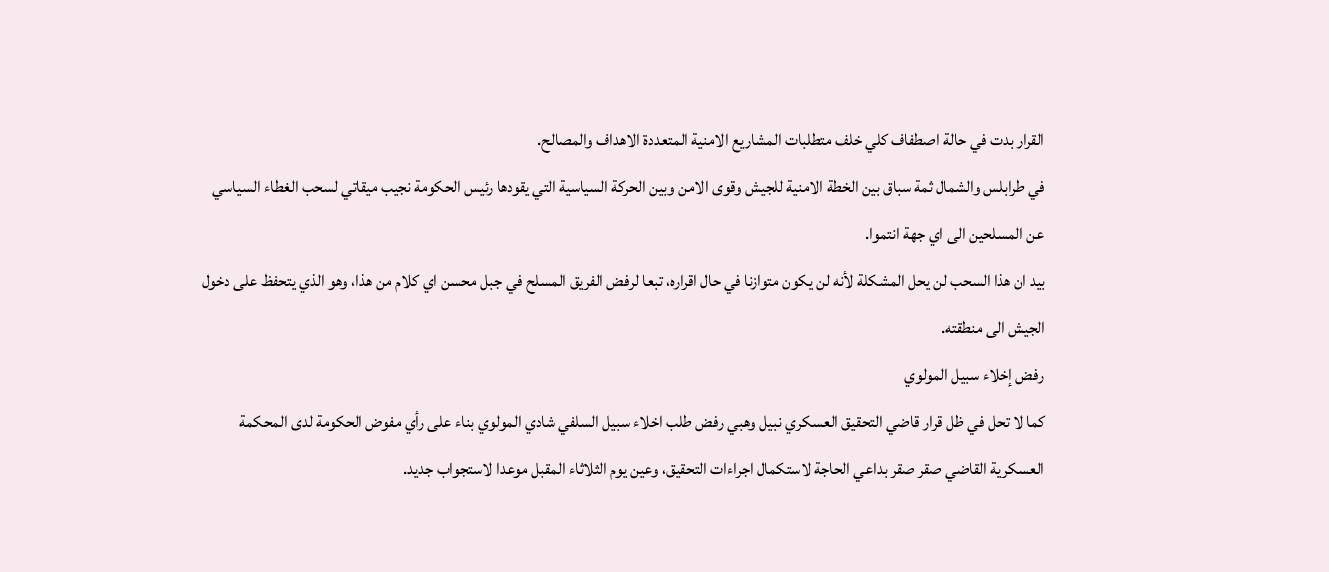القرار بدت في حالة اصطفاف كلي خلف متطلبات المشاريع الامنية المتعددة الاهداف والمصالح.
في طرابلس والشمال ثمة سباق بين الخطة الامنية للجيش وقوى الامن وبين الحركة السياسية التي يقودها رئيس الحكومة نجيب ميقاتي لسحب الغطاء السياسي عن المسلحين الى اي جهة انتموا.
بيد ان هذا السحب لن يحل المشكلة لأنه لن يكون متوازنا في حال اقراره، تبعا لرفض الفريق المسلح في جبل محسن اي كلام من هذا، وهو الذي يتحفظ على دخول الجيش الى منطقته.
رفض إخلاء سبيل المولوي
كما لا تحل في ظل قرار قاضي التحقيق العسكري نبيل وهبي رفض طلب اخلاء سبيل السلفي شادي المولوي بناء على رأي مفوض الحكومة لدى المحكمة العسكرية القاضي صقر صقر بداعي الحاجة لاستكمال اجراءات التحقيق، وعين يوم الثلاثاء المقبل موعدا لاستجواب جديد.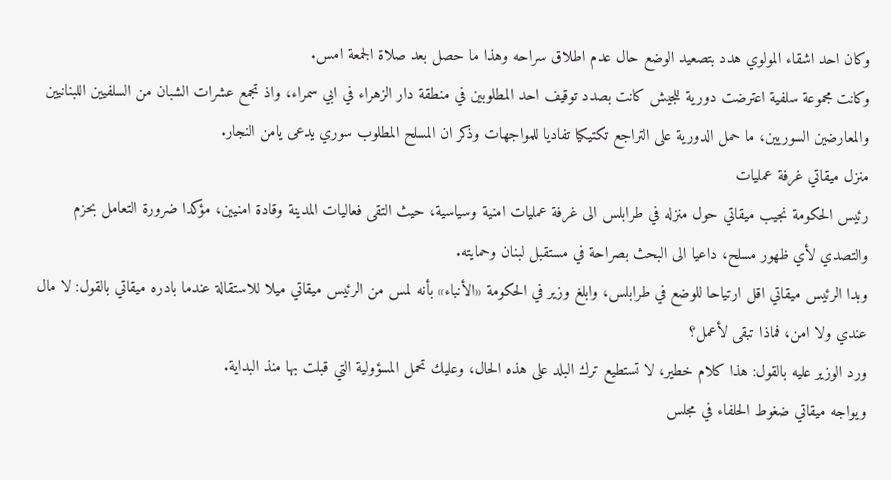وكان احد اشقاء المولوي هدد بتصعيد الوضع حال عدم اطلاق سراحه وهذا ما حصل بعد صلاة الجمعة امس.
وكانت مجموعة سلفية اعترضت دورية للجيش كانت بصدد توقيف احد المطلوبين في منطقة دار الزهراء في ابي سمراء، واذ تجمع عشرات الشبان من السلفيين اللبنانيين والمعارضين السوريين، ما حمل الدورية على التراجع تكتيكيا تفاديا للمواجهات وذكر ان المسلح المطلوب سوري يدعى يامن النجار.
منزل ميقاتي غرفة عمليات
رئيس الحكومة نجيب ميقاتي حول منزله في طرابلس الى غرفة عمليات امنية وسياسية، حيث التقى فعاليات المدينة وقادة امنيين، مؤكدا ضرورة التعامل بحزم والتصدي لأي ظهور مسلح، داعيا الى البحث بصراحة في مستقبل لبنان وحمايته.
وبدا الرئيس ميقاتي اقل ارتياحا للوضع في طرابلس، وابلغ وزير في الحكومة «الأنباء» بأنه لمس من الرئيس ميقاتي ميلا للاستقالة عندما بادره ميقاتي بالقول: لا مال عندي ولا امن، فماذا تبقى لأعمل؟
ورد الوزير عليه بالقول: هذا كلام خطير، لا تستطيع ترك البلد على هذه الحال، وعليك تحمل المسؤولية التي قبلت بها منذ البداية.
ويواجه ميقاتي ضغوط الحلفاء في مجلس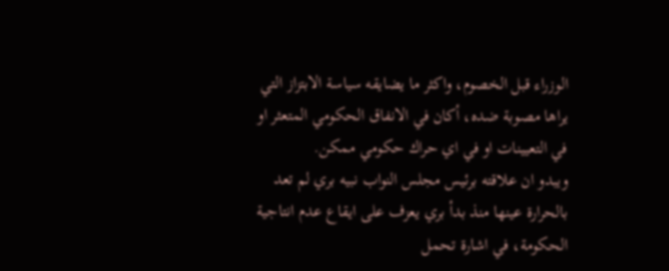الوزراء قبل الخصوم، واكثر ما يضايقه سياسة الابتزاز التي يراها مصوبة ضده، أكان في الانفاق الحكومي المتعثر او في التعيينات او في اي حراك حكومي ممكن.
ويبدو ان علاقته برئيس مجلس النواب نبيه بري لم تعد بالحرارة عينها منذ بدأ بري يعزف على ايقاع عدم انتاجية الحكومة، في اشارة تحمل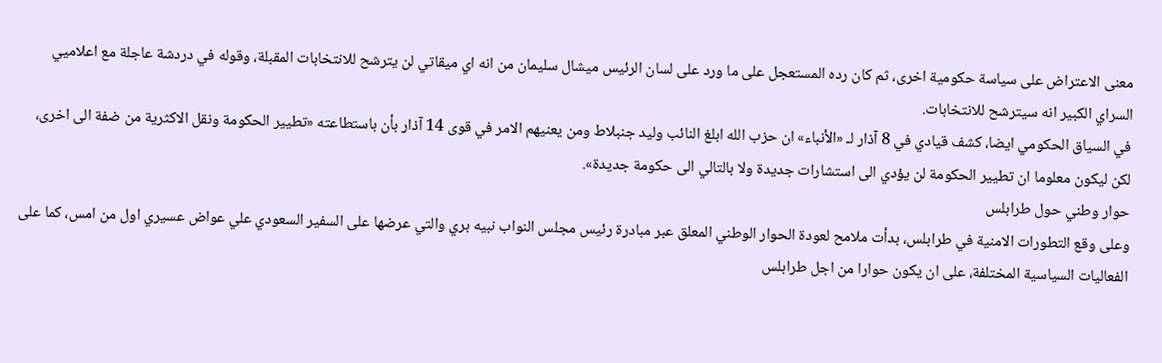معنى الاعتراض على سياسة حكومية اخرى، ثم كان رده المستعجل على ما ورد على لسان الرئيس ميشال سليمان من انه اي ميقاتي لن يترشح للانتخابات المقبلة، وقوله في دردشة عاجلة مع اعلاميي السراي الكبير انه سيترشح للانتخابات.
في السياق الحكومي ايضا، كشف قيادي في 8 آذار لـ «الأنباء» ان حزب الله ابلغ النائب وليد جنبلاط ومن يعنيهم الامر في قوى 14 آذار بأن باستطاعته «تطيير الحكومة ونقل الاكثرية من ضفة الى اخرى، لكن ليكون معلوما ان تطيير الحكومة لن يؤدي الى استشارات جديدة ولا بالتالي الى حكومة جديدة».
حوار وطني حول طرابلس
وعلى وقع التطورات الامنية في طرابلس، بدأت ملامح لعودة الحوار الوطني المعلق عبر مبادرة رئيس مجلس النواب نبيه بري والتي عرضها على السفير السعودي علي عواض عسيري اول من امس، كما على الفعاليات السياسية المختلفة، على ان يكون حوارا من اجل طرابلس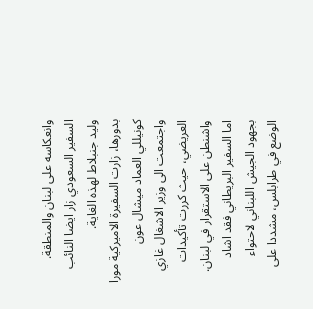وانعكاسه على لبنان والمنطقة.
السفير السعودي زار ايضا النائب وليد جنبلاط لهذه الغاية.
بدورها، زارت السفيرة الاميركية مورا كونيللي العماد ميشال عون واجتمعت الى وزير الاشغال غازي العريضي، حيث كررت تأكيدات واشنطن على الاستقرار في لبنان.
اما السفير البريطاني فقد اشاد بجهود الجيش اللبناني لاحتواء الوضع في طرابلس، مشددا على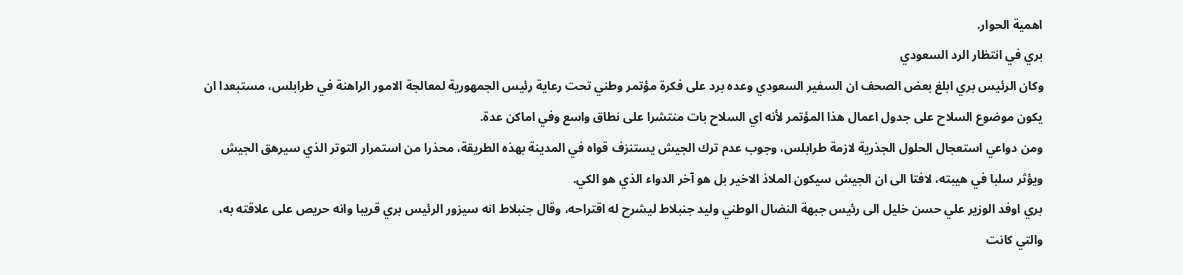اهمية الحوار.
بري في انتظار الرد السعودي
وكان الرئيس بري ابلغ بعض الصحف ان السفير السعودي وعده برد على فكرة مؤتمر وطني تحت رعاية رئيس الجمهورية لمعالجة الامور الراهنة في طرابلس، مستبعدا ان يكون موضوع السلاح على جدول اعمال هذا المؤتمر لأنه اي السلاح بات منتشرا على نطاق واسع وفي اماكن عدة.
ومن دواعي استعجال الحلول الجذرية لازمة طرابلس، وجوب عدم ترك الجيش يستنزف قواه في المدينة بهذه الطريقة، محذرا من استمرار التوتر الذي سيرهق الجيش ويؤثر سلبا في هيبته، لافتا الى ان الجيش سيكون الملاذ الاخير بل هو آخر الدواء الذي هو الكي.
بري اوفد الوزير علي حسن خليل الى رئيس جبهة النضال الوطني وليد جنبلاط ليشرح له اقتراحه، وقال جنبلاط انه سيزور الرئيس بري قريبا وانه حريص على علاقته به، والتي كانت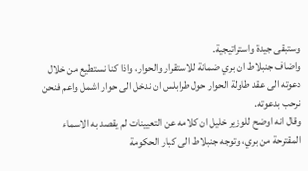وستبقى جيدة واستراتيجية.
واضاف جنبلاط ان بري ضمانة للاستقرار والحوار، واذا كنا نستطيع من خلال دعوته الى عقد طاولة الحوار حول طرابلس ان ندخل الى حوار اشمل واعم فنحن نرحب بدعوته.
وقال انه اوضح للوزير خليل ان كلامه عن التعيينات لم يقصد به الاسماء المقترحة من بري، وتوجه جنبلاط الى كبار الحكومة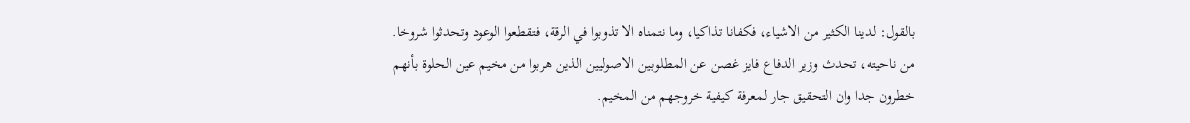بالقول: لدينا الكثير من الاشياء، فكفانا تذاكيا، وما نتمناه الا تذوبوا في الرقة، فتقطعوا الوعود وتحدثوا شروخا.
من ناحيته، تحدث وزير الدفاع فايز غصن عن المطلوبين الاصوليين الذين هربوا من مخيم عين الحلوة بأنهم خطرون جدا وان التحقيق جار لمعرفة كيفية خروجهم من المخيم.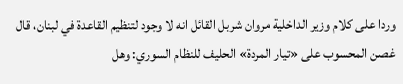وردا على كلام وزير الداخلية مروان شربل القائل انه لا وجود لتنظيم القاعدة في لبنان، قال غصن المحسوب على «تيار المردة» الحليف للنظام السوري: وهل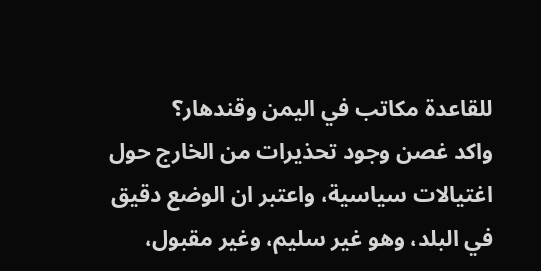للقاعدة مكاتب في اليمن وقندهار؟
واكد غصن وجود تحذيرات من الخارج حول اغتيالات سياسية، واعتبر ان الوضع دقيق في البلد، وهو غير سليم، وغير مقبول،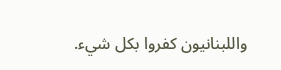واللبنانيون كفروا بكل شيء.